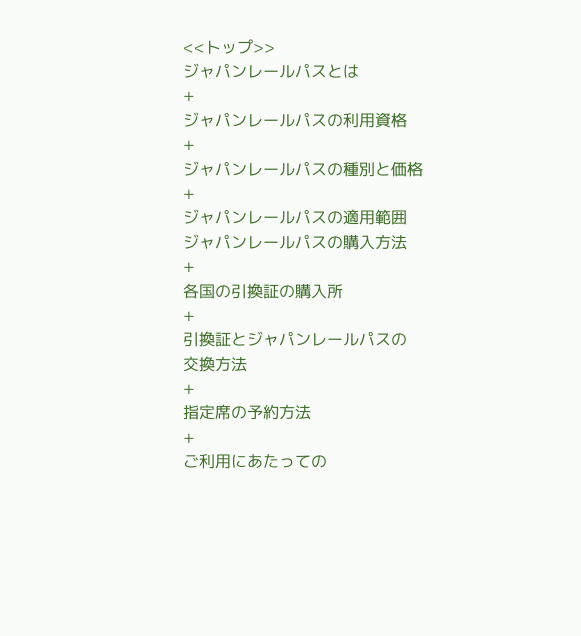<<トップ>>
ジャパンレールパスとは
+
ジャパンレールパスの利用資格
+
ジャパンレールパスの種別と価格
+
ジャパンレールパスの適用範囲
ジャパンレールパスの購入方法
+
各国の引換証の購入所
+
引換証とジャパンレールパスの
交換方法
+
指定席の予約方法
+
ご利用にあたっての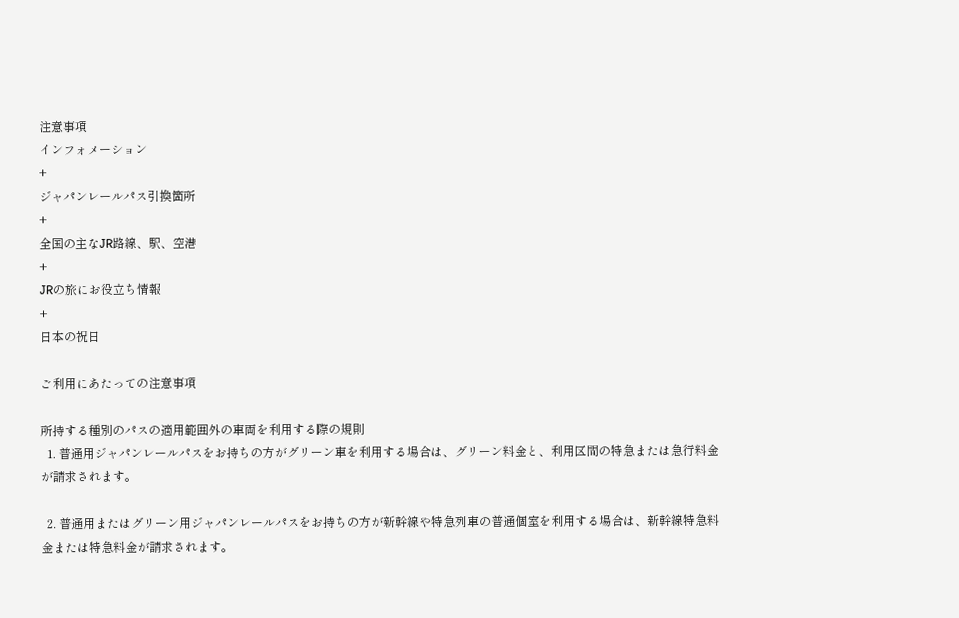注意事項
インフォメーション
+
ジャパンレールパス引換箇所
+
全国の主なJR路線、駅、空港
+
JRの旅にお役立ち情報
+
日本の祝日

ご利用にあたっての注意事項

所持する種別のパスの適用範囲外の車両を利用する際の規則
  1. 普通用ジャパンレールパスをお持ちの方がグリーン車を利用する場合は、グリーン料金と、利用区間の特急または急行料金が請求されます。

  2. 普通用またはグリーン用ジャパンレールパスをお持ちの方が新幹線や特急列車の普通個室を利用する場合は、新幹線特急料金または特急料金が請求されます。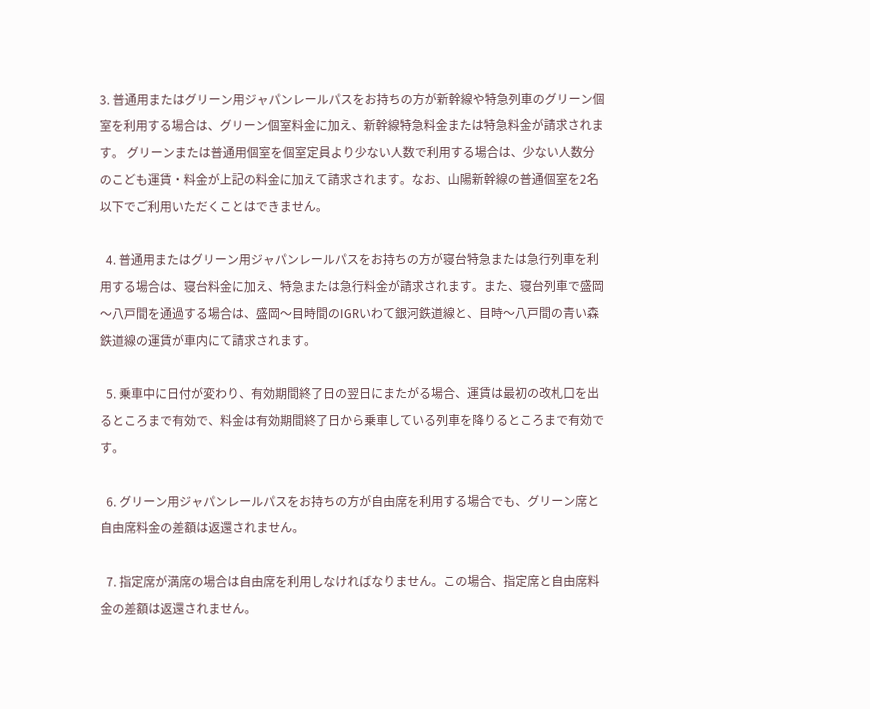3. 普通用またはグリーン用ジャパンレールパスをお持ちの方が新幹線や特急列車のグリーン個室を利用する場合は、グリーン個室料金に加え、新幹線特急料金または特急料金が請求されます。 グリーンまたは普通用個室を個室定員より少ない人数で利用する場合は、少ない人数分のこども運賃・料金が上記の料金に加えて請求されます。なお、山陽新幹線の普通個室を2名以下でご利用いただくことはできません。

  4. 普通用またはグリーン用ジャパンレールパスをお持ちの方が寝台特急または急行列車を利用する場合は、寝台料金に加え、特急または急行料金が請求されます。また、寝台列車で盛岡〜八戸間を通過する場合は、盛岡〜目時間のIGRいわて銀河鉄道線と、目時〜八戸間の青い森鉄道線の運賃が車内にて請求されます。

  5. 乗車中に日付が変わり、有効期間終了日の翌日にまたがる場合、運賃は最初の改札口を出るところまで有効で、料金は有効期間終了日から乗車している列車を降りるところまで有効です。

  6. グリーン用ジャパンレールパスをお持ちの方が自由席を利用する場合でも、グリーン席と自由席料金の差額は返還されません。

  7. 指定席が満席の場合は自由席を利用しなければなりません。この場合、指定席と自由席料金の差額は返還されません。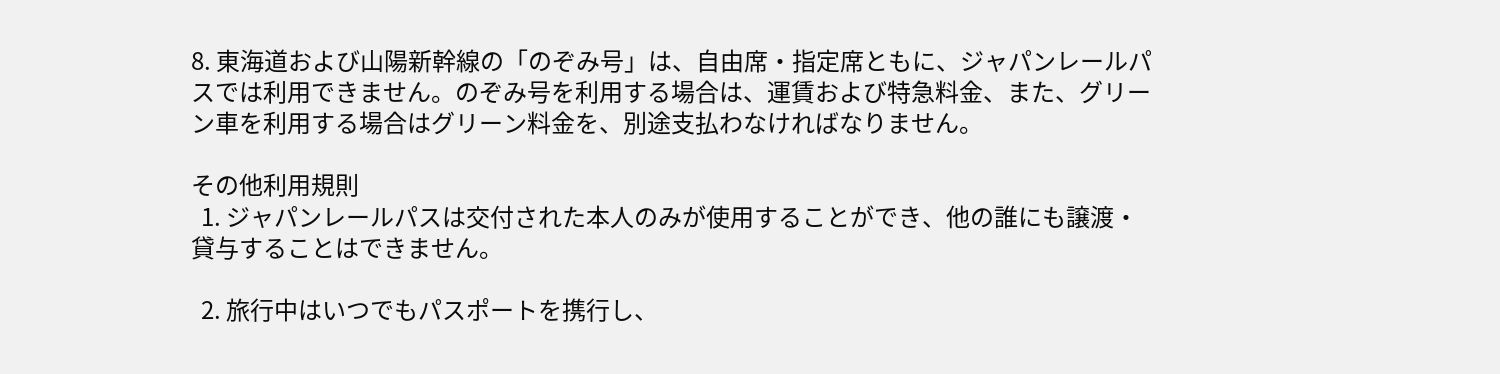8. 東海道および山陽新幹線の「のぞみ号」は、自由席・指定席ともに、ジャパンレールパスでは利用できません。のぞみ号を利用する場合は、運賃および特急料金、また、グリーン車を利用する場合はグリーン料金を、別途支払わなければなりません。

その他利用規則
  1. ジャパンレールパスは交付された本人のみが使用することができ、他の誰にも譲渡・貸与することはできません。

  2. 旅行中はいつでもパスポートを携行し、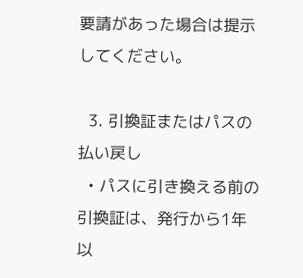要請があった場合は提示してください。

  3. 引換証またはパスの払い戻し
  • パスに引き換える前の引換証は、発行から1年以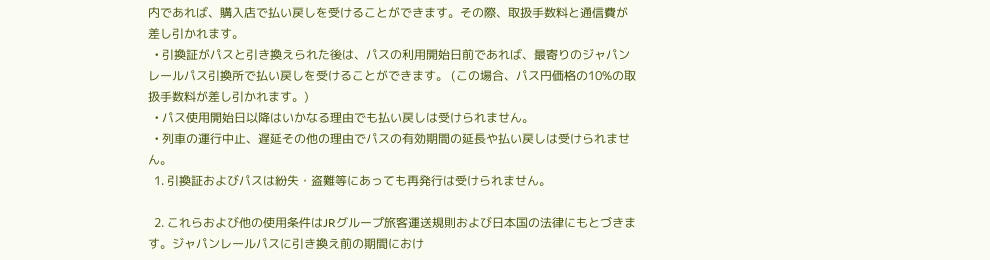内であれば、購入店で払い戻しを受けることができます。その際、取扱手数料と通信費が差し引かれます。
  • 引換証がパスと引き換えられた後は、パスの利用開始日前であれば、最寄りのジャパンレールパス引換所で払い戻しを受けることができます。 (この場合、パス円価格の10%の取扱手数料が差し引かれます。)
  • パス使用開始日以降はいかなる理由でも払い戻しは受けられません。
  • 列車の運行中止、遅延その他の理由でパスの有効期間の延長や払い戻しは受けられません。
  1. 引換証およびパスは紛失・盗難等にあっても再発行は受けられません。

  2. これらおよび他の使用条件はJRグループ旅客運送規則および日本国の法律にもとづきます。ジャパンレールパスに引き換え前の期間におけ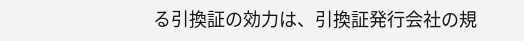る引換証の効力は、引換証発行会社の規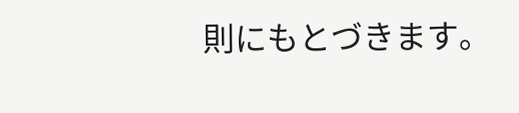則にもとづきます。